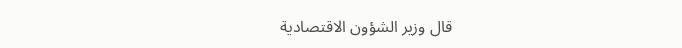قال وزير الشؤون الاقتصادية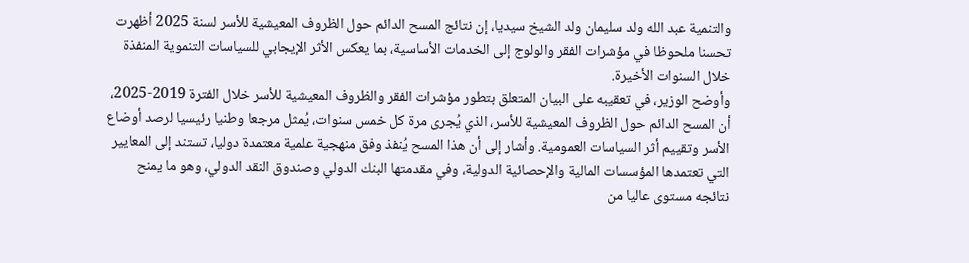والتنمية عبد الله ولد سليمان ولد الشيخ سيديا، إن نتائج المسح الدائم حول الظروف المعيشية للأسر لسنة 2025 أظهرت تحسنا ملحوظا في مؤشرات الفقر والولوج إلى الخدمات الأساسية، بما يعكس الأثر الإيجابي للسياسات التنموية المنفذة خلال السنوات الأخيرة.
وأوضح الوزير، في تعقيبه على البيان المتعلق بتطور مؤشرات الفقر والظروف المعيشية للأسر خلال الفترة 2019-2025، أن المسح الدائم حول الظروف المعيشية للأسر، الذي يُجرى مرة كل خمس سنوات، يُمثل مرجعا وطنيا رئيسيا لرصد أوضاع الأسر وتقييم أثر السياسات العمومية. وأشار إلى أن هذا المسح يُنفذ وفق منهجية علمية معتمدة دوليا، تستند إلى المعايير التي تعتمدها المؤسسات المالية والإحصائية الدولية، وفي مقدمتها البنك الدولي وصندوق النقد الدولي، وهو ما يمنح نتائجه مستوى عاليا من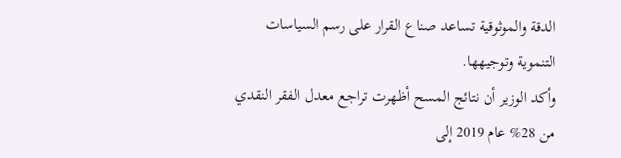الدقة والموثوقية تساعد صناع القرار على رسم السياسات التنموية وتوجيهها.
وأكد الوزير أن نتائج المسح أظهرت تراجع معدل الفقر النقدي من 28% عام 2019 إلى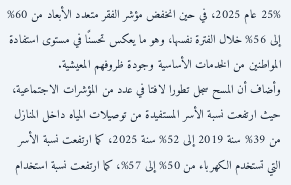25% عام 2025، في حين انخفض مؤشر الفقر متعدد الأبعاد من 60% إلى 56% خلال الفترة نفسها، وهو ما يعكس تحسنًا في مستوى استفادة المواطنين من الخدمات الأساسية وجودة ظروفهم المعيشية.
وأضاف أن المسح سجل تطورا لافتا في عدد من المؤشرات الاجتماعية، حيث ارتفعت نسبة الأسر المستفيدة من توصيلات المياه داخل المنازل من 39% سنة 2019 إلى 52% سنة 2025، كما ارتفعت نسبة الأسر التي تستخدم الكهرباء من 50% إلى 57%، كما ارتفعت نسبة استخدام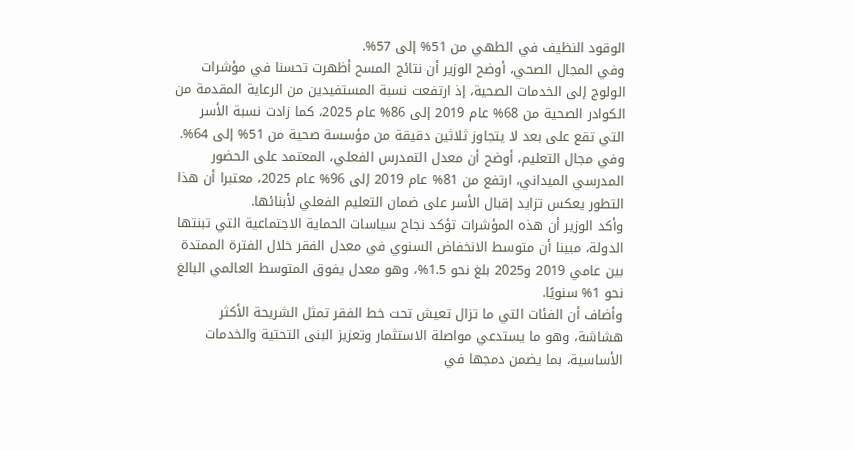الوقود النظيف في الطهي من 51% إلى 57%.
وفي المجال الصحي، أوضح الوزير أن نتائج المسح أظهرت تحسنا في مؤشرات الولوج إلى الخدمات الصحية، إذ ارتفعت نسبة المستفيدين من الرعاية المقدمة من الكوادر الصحية من 68% عام 2019 إلى 86% عام 2025، كما زادت نسبة الأسر التي تقع على بعد لا يتجاوز ثلاثين دقيقة من مؤسسة صحية من 51% إلى 64%.
وفي مجال التعليم، أوضح أن معدل التمدرس الفعلي، المعتمد على الحضور المدرسي الميداني، ارتفع من 81% عام 2019 إلى 96% عام 2025، معتبرا أن هذا التطور يعكس تزايد إقبال الأسر على ضمان التعليم الفعلي لأبنائها.
وأكد الوزير أن هذه المؤشرات تؤكد نجاح سياسات الحماية الاجتماعية التي تبنتها الدولة، مبينا أن متوسط الانخفاض السنوي في معدل الفقر خلال الفترة الممتدة بين عامي 2019 و2025 بلغ نحو 1.5%، وهو معدل يفوق المتوسط العالمي البالغ نحو 1% سنويًا.
وأضاف أن الفئات التي ما تزال تعيش تحت خط الفقر تمثل الشريحة الأكثر هشاشة، وهو ما يستدعي مواصلة الاستثمار وتعزيز البنى التحتية والخدمات الأساسية، بما يضمن دمجها في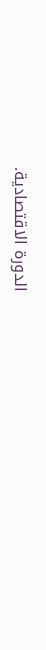الدورة الاقتصادية.